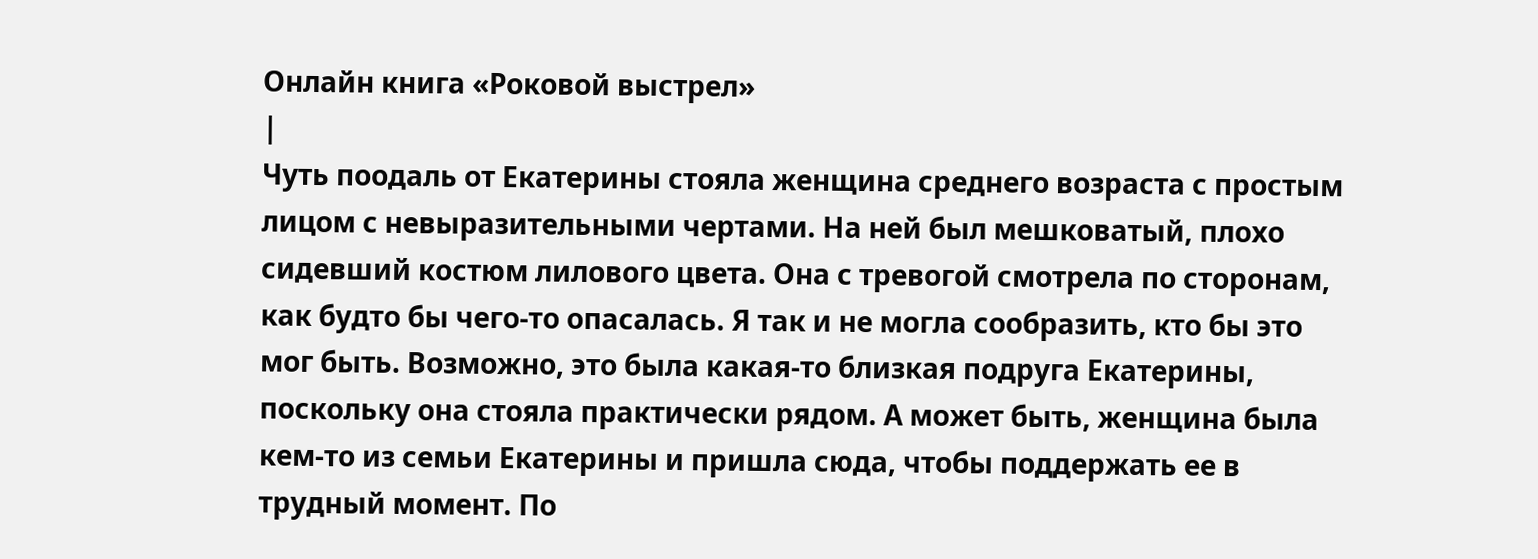Онлайн книга «Роковой выстрел»
|
Чуть поодаль от Екатерины стояла женщина среднего возраста с простым лицом с невыразительными чертами. На ней был мешковатый, плохо сидевший костюм лилового цвета. Она с тревогой смотрела по сторонам, как будто бы чего-то опасалась. Я так и не могла сообразить, кто бы это мог быть. Возможно, это была какая-то близкая подруга Екатерины, поскольку она стояла практически рядом. А может быть, женщина была кем-то из семьи Екатерины и пришла сюда, чтобы поддержать ее в трудный момент. По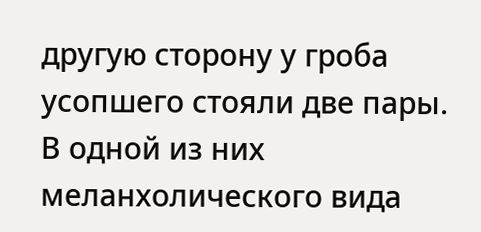другую сторону у гроба усопшего стояли две пары. В одной из них меланхолического вида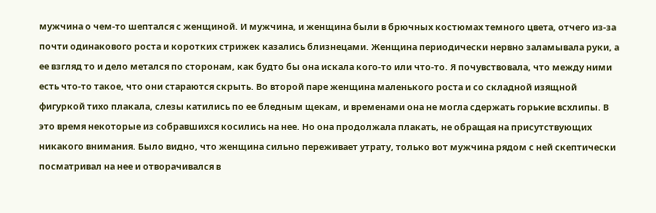мужчина о чем-то шептался с женщиной. И мужчина, и женщина были в брючных костюмах темного цвета, отчего из-за почти одинакового роста и коротких стрижек казались близнецами. Женщина периодически нервно заламывала руки, а ее взгляд то и дело метался по сторонам, как будто бы она искала кого-то или что-то. Я почувствовала, что между ними есть что-то такое, что они стараются скрыть. Во второй паре женщина маленького роста и со складной изящной фигуркой тихо плакала, слезы катились по ее бледным щекам, и временами она не могла сдержать горькие всхлипы. В это время некоторые из собравшихся косились на нее. Но она продолжала плакать, не обращая на присутствующих никакого внимания. Было видно, что женщина сильно переживает утрату, только вот мужчина рядом с ней скептически посматривал на нее и отворачивался в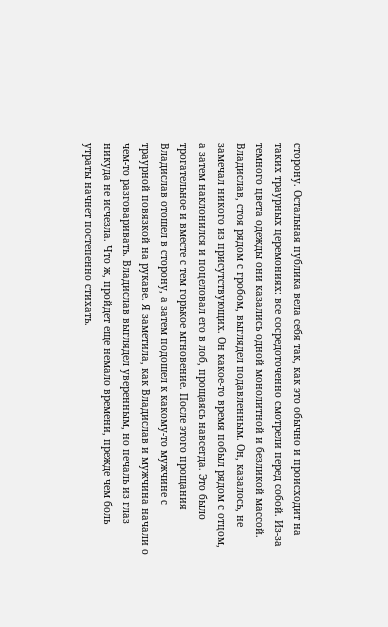сторону. Остальная публика вела себя так, как это обычно и происходит на таких траурных церемониях: все сосредоточенно смотрели перед собой. Из-за темного цвета одежды они казались одной монолитной и безликой массой. Владислав, стоя рядом с гробом, выглядел подавленным. Он, казалось, не замечал никого из присутствующих. Он какое-то время побыл рядом с отцом, а затем наклонился и поцеловал его в лоб, прощаясь навсегда. Это было трогательное и вместе с тем горькое мгновение. После этого прощания Владислав отошел в сторону, а затем подошел к какому-то мужчине с траурной повязкой на рукаве. Я заметила, как Владислав и мужчина начали о чем-то разговаривать. Владислав выглядел уверенным, но печаль из глаз никуда не исчезла. Что ж, пройдет еще немало времени, прежде чем боль утраты начнет постепенно стихать.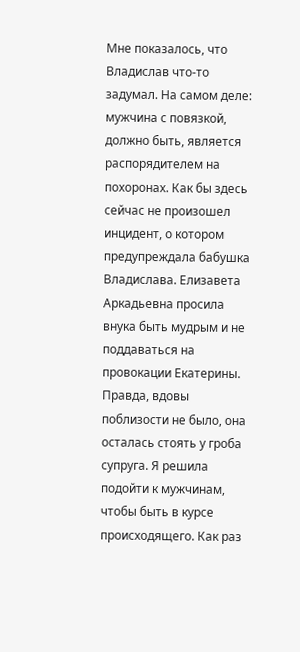Мне показалось, что Владислав что-то задумал. На самом деле: мужчина с повязкой, должно быть, является распорядителем на похоронах. Как бы здесь сейчас не произошел инцидент, о котором предупреждала бабушка Владислава. Елизавета Аркадьевна просила внука быть мудрым и не поддаваться на провокации Екатерины. Правда, вдовы поблизости не было, она осталась стоять у гроба супруга. Я решила подойти к мужчинам, чтобы быть в курсе происходящего. Как раз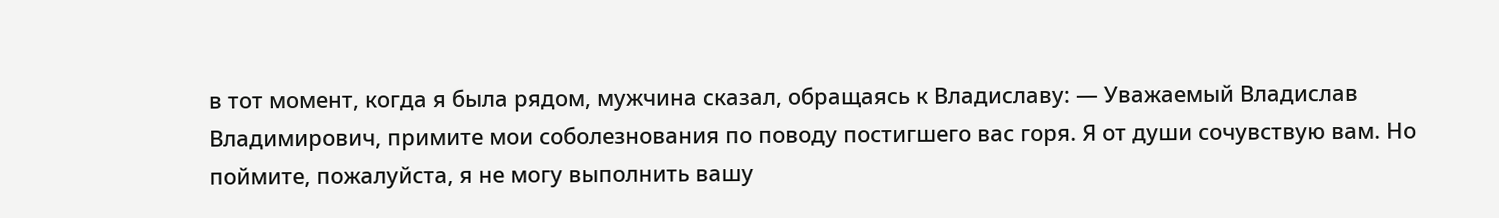в тот момент, когда я была рядом, мужчина сказал, обращаясь к Владиславу: — Уважаемый Владислав Владимирович, примите мои соболезнования по поводу постигшего вас горя. Я от души сочувствую вам. Но поймите, пожалуйста, я не могу выполнить вашу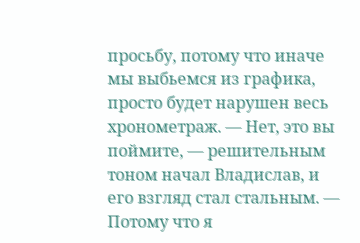просьбу, потому что иначе мы выбьемся из графика, просто будет нарушен весь хронометраж. — Нет, это вы поймите, — решительным тоном начал Владислав, и его взгляд стал стальным. — Потому что я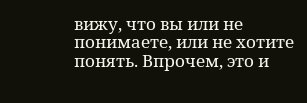вижу, что вы или не понимаете, или не хотите понять. Впрочем, это и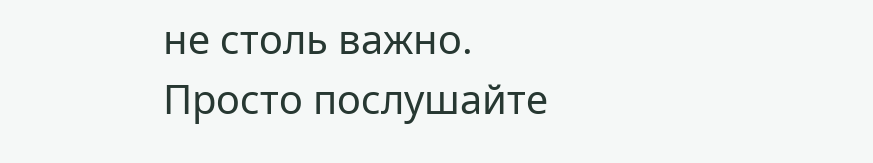не столь важно. Просто послушайте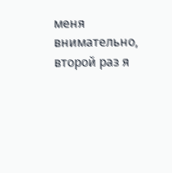меня внимательно, второй раз я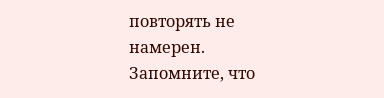повторять не намерен. Запомните, что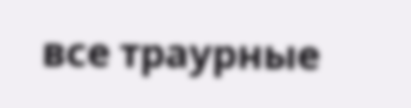все траурные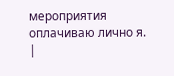мероприятия оплачиваю лично я. |